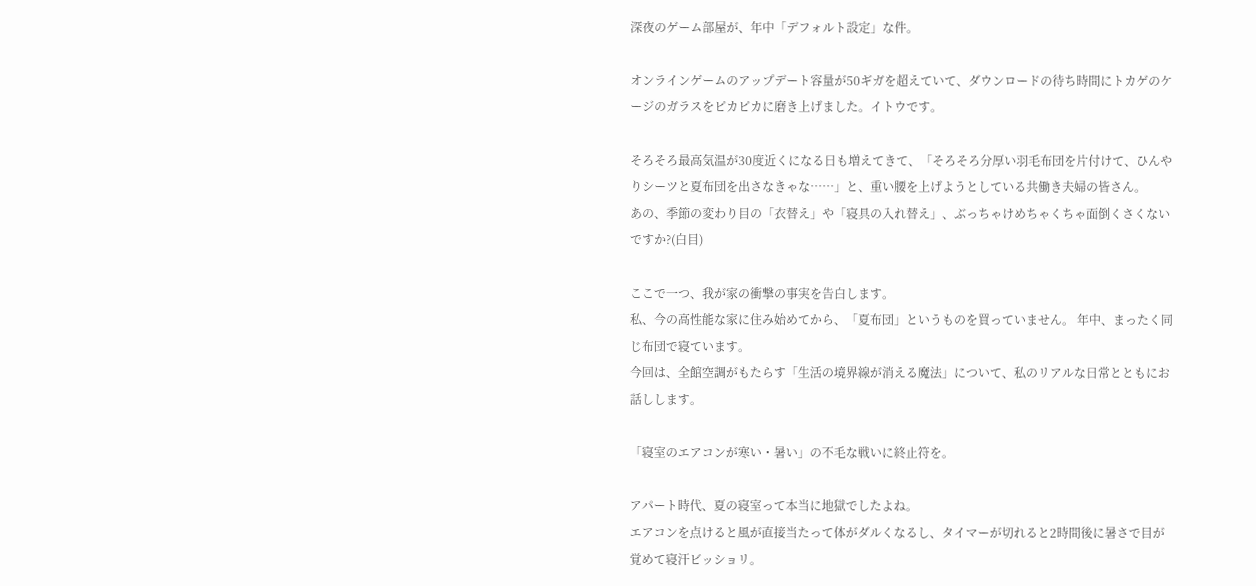深夜のゲーム部屋が、年中「デフォルト設定」な件。

オンラインゲームのアップデート容量が50ギガを超えていて、ダウンロードの待ち時間にトカゲのケージのガラスをピカピカに磨き上げました。イトウです。

そろそろ最高気温が30度近くになる日も増えてきて、「そろそろ分厚い羽毛布団を片付けて、ひんやりシーツと夏布団を出さなきゃな……」と、重い腰を上げようとしている共働き夫婦の皆さん。
あの、季節の変わり目の「衣替え」や「寝具の入れ替え」、ぶっちゃけめちゃくちゃ面倒くさくないですか?(白目)

ここで一つ、我が家の衝撃の事実を告白します。
私、今の高性能な家に住み始めてから、「夏布団」というものを買っていません。 年中、まったく同じ布団で寝ています。
今回は、全館空調がもたらす「生活の境界線が消える魔法」について、私のリアルな日常とともにお話しします。

「寝室のエアコンが寒い・暑い」の不毛な戦いに終止符を。

アパート時代、夏の寝室って本当に地獄でしたよね。
エアコンを点けると風が直接当たって体がダルくなるし、タイマーが切れると2時間後に暑さで目が覚めて寝汗ビッショリ。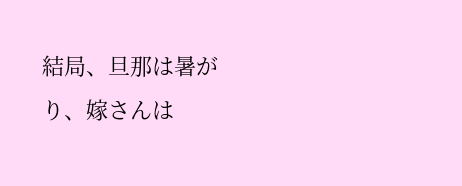結局、旦那は暑がり、嫁さんは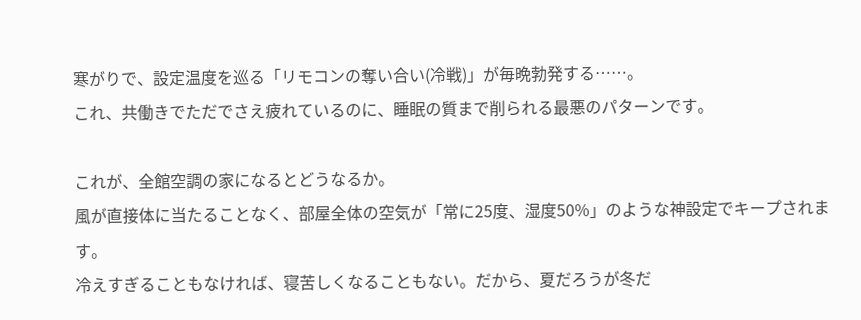寒がりで、設定温度を巡る「リモコンの奪い合い(冷戦)」が毎晩勃発する……。
これ、共働きでただでさえ疲れているのに、睡眠の質まで削られる最悪のパターンです。

これが、全館空調の家になるとどうなるか。
風が直接体に当たることなく、部屋全体の空気が「常に25度、湿度50%」のような神設定でキープされます。
冷えすぎることもなければ、寝苦しくなることもない。だから、夏だろうが冬だ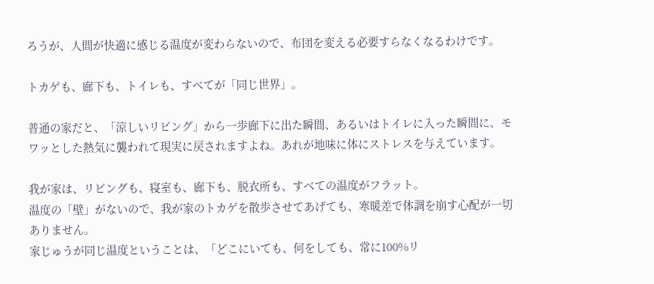ろうが、人間が快適に感じる温度が変わらないので、布団を変える必要すらなくなるわけです。

トカゲも、廊下も、トイレも、すべてが「同じ世界」。

普通の家だと、「涼しいリビング」から一歩廊下に出た瞬間、あるいはトイレに入った瞬間に、モワッとした熱気に襲われて現実に戻されますよね。あれが地味に体にストレスを与えています。

我が家は、リビングも、寝室も、廊下も、脱衣所も、すべての温度がフラット。
温度の「壁」がないので、我が家のトカゲを散歩させてあげても、寒暖差で体調を崩す心配が一切ありません。
家じゅうが同じ温度ということは、「どこにいても、何をしても、常に100%リ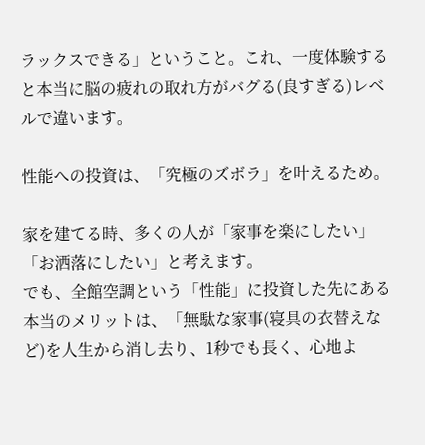ラックスできる」ということ。これ、一度体験すると本当に脳の疲れの取れ方がバグる(良すぎる)レベルで違います。

性能への投資は、「究極のズボラ」を叶えるため。

家を建てる時、多くの人が「家事を楽にしたい」「お洒落にしたい」と考えます。
でも、全館空調という「性能」に投資した先にある本当のメリットは、「無駄な家事(寝具の衣替えなど)を人生から消し去り、1秒でも長く、心地よ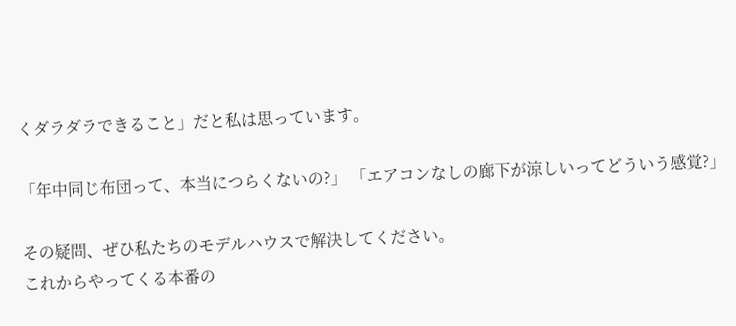くダラダラできること」だと私は思っています。

「年中同じ布団って、本当につらくないの?」 「エアコンなしの廊下が涼しいってどういう感覚?」

その疑問、ぜひ私たちのモデルハウスで解決してください。
これからやってくる本番の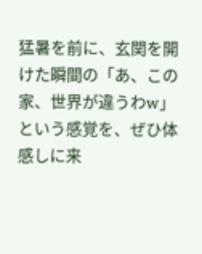猛暑を前に、玄関を開けた瞬間の「あ、この家、世界が違うわw」という感覚を、ぜひ体感しに来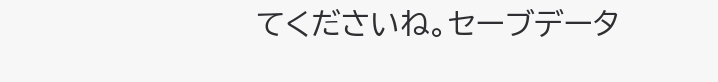てくださいね。セーブデータ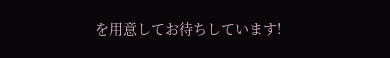を用意してお待ちしています!